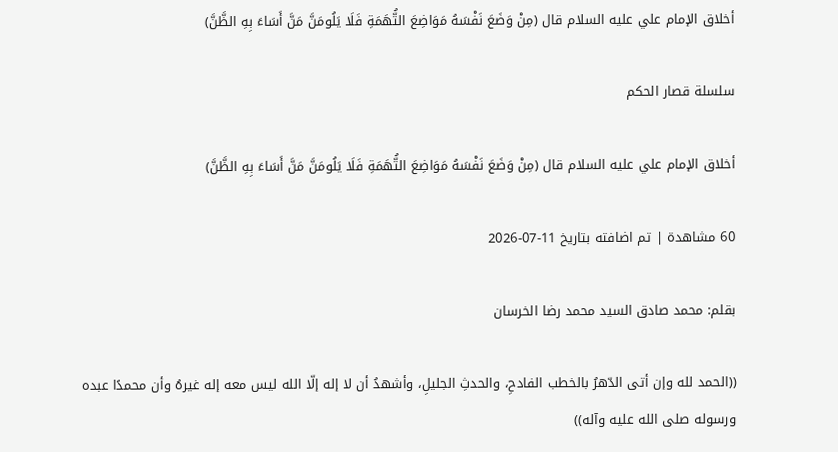أخلاق الإمام علي عليه السلام قال (مِنْ وَضَعَ نَفْسَهُ مَوَاضِعَ التُّهَمَةِ فَلَا يَلُومَنَّ مَنَّ أَسَاءَ بِهِ الظَّنَّ)

سلسلة قصار الحكم

أخلاق الإمام علي عليه السلام قال (مِنْ وَضَعَ نَفْسَهُ مَوَاضِعَ التُّهَمَةِ فَلَا يَلُومَنَّ مَنَّ أَسَاءَ بِهِ الظَّنَّ)

60 مشاهدة | تم اضافته بتاريخ 11-07-2026

بقلم: محمد صادق السيد محمد رضا الخرسان

((الحمد لله وإن أتى الدّهرُ بالخطب الفادحِ، والحدثِ الجليلِ، وأشهدُ أن لا إله إلّا الله ليس معه إله غيرهُ وأن محمدًا عبده ورسوله صلى الله عليه وآله))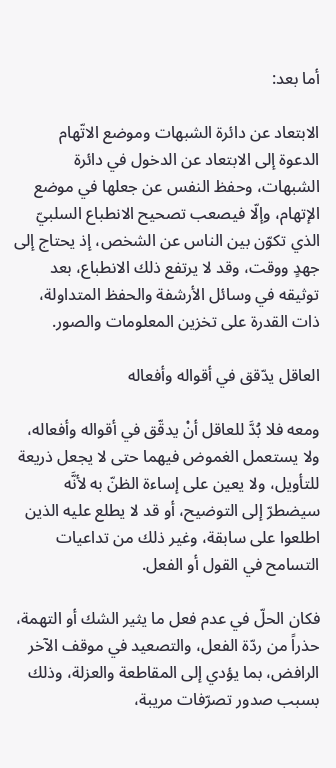أما بعد:

الابتعاد عن دائرة الشبهات وموضع الاتّهام
الدعوة إلى الابتعاد عن الدخول في دائرة الشبهات، وحفظ النفس عن جعلها في موضع الإتهام، وإلّا فيصعب تصحيح الانطباع السلبيّ الذي تكوّن بين الناس عن الشخص، إذ يحتاج إلى جهدٍ ووقت، وقد لا يرتفع ذلك الانطباع، بعد توثيقه في وسائل الأرشفة والحفظ المتداولة، ذات القدرة على تخزين المعلومات والصور.

العاقل يدّقق في أقواله وأفعاله

ومعه فلا بُدَّ للعاقل أنْ يدقّق في أقواله وأفعاله، ولا يستعمل الغموض فيهما حتى لا يجعل ذريعة للتأويل، ولا يعين على إساءة الظنّ به لأنَّه سيضطرّ إلى التوضيح، أو قد لا يطلع عليه الذين اطلعوا على سابقة، وغير ذلك من تداعيات التسامح في القول أو الفعل.

فكان الحلّ في عدم فعل ما يثير الشك أو التهمة، حذراً من ردّة الفعل، والتصعيد في موقف الآخر الرافض، بما يؤدي إلى المقاطعة والعزلة، وذلك بسبب صدور تصرّفات مريبة،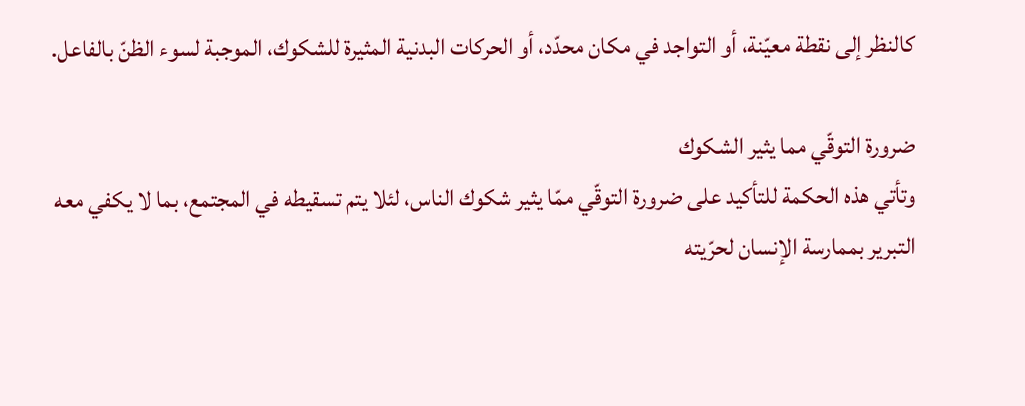كالنظر إلى نقطة معيّنة، أو التواجد في مكان محدّد، أو الحركات البدنية المثيرة للشكوك، الموجبة لسوء الظنّ بالفاعل.

ضرورة التوقّي مما يثير الشكوك
وتأتي هذه الحكمة للتأكيد على ضرورة التوقّي ممّا يثير شكوك الناس، لئلا يتم تسقيطه في المجتمع، بما لا يكفي معه التبرير بممارسة الإنسان لحرّيته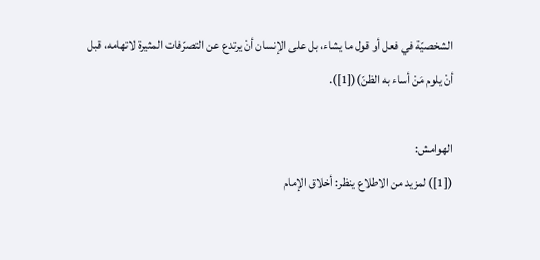الشخصيّة في فعل أو قول ما يشاء، بل على الإنسان أنْ يرتدع عن التصرّفات المثيرة لاتهامه، قبل أنْ يلوم مَنْ أساء به الظنّ)([1]).

الهوامش:
([1]) لمزيد من الاطلاع ينظر: أخلاق الإمام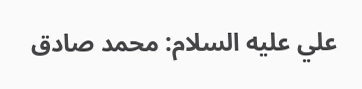علي عليه السلام: محمد صادق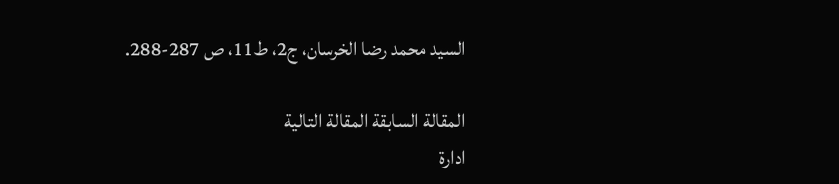السيد محمد رضا الخرسان، ج2، ط11، ص 287-288.

المقالة السابقة المقالة التالية
ادارة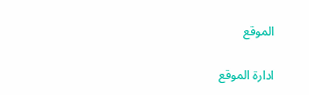الموقع

ادارة الموقع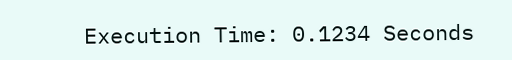Execution Time: 0.1234 Seconds